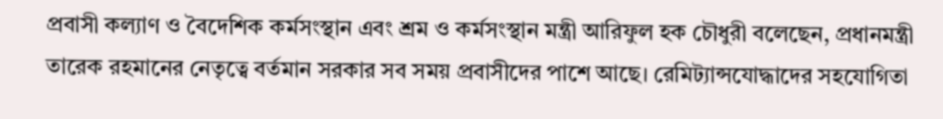প্রবাসী কল্যাণ ও বৈদেশিক কর্মসংস্থান এবং শ্রম ও কর্মসংস্থান মন্ত্রী আরিফুল হক চৌধুরী বলেছেন, প্রধানমন্ত্রী তারেক রহমানের নেতৃত্বে বর্তমান সরকার সব সময় প্রবাসীদের পাশে আছে। রেমিট্যান্সযোদ্ধাদের সহযোগিতা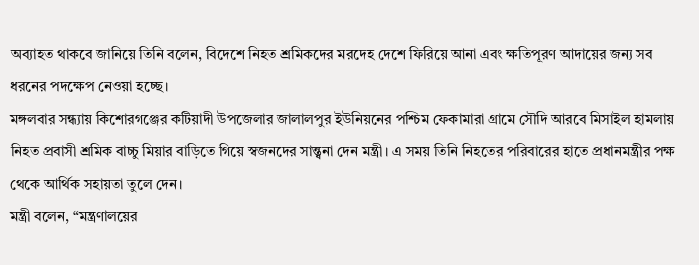অব্যাহত থাকবে জানিয়ে তিনি বলেন, বিদেশে নিহত শ্রমিকদের মরদেহ দেশে ফিরিয়ে আনা এবং ক্ষতিপূরণ আদায়ের জন্য সব ধরনের পদক্ষেপ নেওয়া হচ্ছে।
মঙ্গলবার সন্ধ্যায় কিশোরগঞ্জের কটিয়াদী উপজেলার জালালপুর ইউনিয়নের পশ্চিম ফেকামারা গ্রামে সৌদি আরবে মিসাইল হামলায় নিহত প্রবাসী শ্রমিক বাচ্চু মিয়ার বাড়িতে গিয়ে স্বজনদের সান্ত্বনা দেন মন্ত্রী। এ সময় তিনি নিহতের পরিবারের হাতে প্রধানমন্ত্রীর পক্ষ থেকে আর্থিক সহায়তা তুলে দেন।
মন্ত্রী বলেন, “মন্ত্রণালয়ের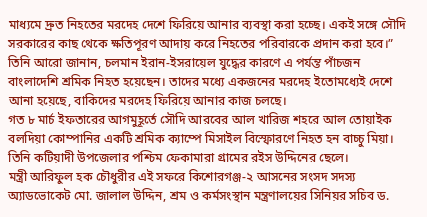মাধ্যমে দ্রুত নিহতের মরদেহ দেশে ফিরিয়ে আনার ব্যবস্থা করা হচ্ছে। একই সঙ্গে সৌদি সরকারের কাছ থেকে ক্ষতিপূরণ আদায় করে নিহতের পরিবারকে প্রদান করা হবে।” তিনি আরো জানান, চলমান ইরান-ইসরায়েল যুদ্ধের কারণে এ পর্যন্ত পাঁচজন বাংলাদেশি শ্রমিক নিহত হয়েছেন। তাদের মধ্যে একজনের মরদেহ ইতোমধ্যেই দেশে আনা হয়েছে, বাকিদের মরদেহ ফিরিয়ে আনার কাজ চলছে।
গত ৮ মার্চ ইফতারের আগমুহূর্তে সৌদি আরবের আল খারিজ শহরে আল তোয়াইক বলদিয়া কোম্পানির একটি শ্রমিক ক্যাম্পে মিসাইল বিস্ফোরণে নিহত হন বাচ্চু মিয়া। তিনি কটিয়াদী উপজেলার পশ্চিম ফেকামারা গ্রামের রইস উদ্দিনের ছেলে।
মন্ত্রী আরিফুল হক চৌধুরীর এই সফরে কিশোরগঞ্জ-২ আসনের সংসদ সদস্য অ্যাডভোকেট মো. জালাল উদ্দিন, শ্রম ও কর্মসংস্থান মন্ত্রণালয়ের সিনিয়র সচিব ড.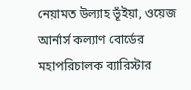নেয়ামত উল্যাহ ভূঁইয়া, ওয়েজ আর্নার্স কল্যাণ বোর্ডের মহাপরিচালক ব্যারিস্টার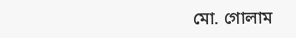মো. গোলাম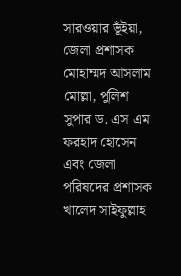সারওয়ার ভূঁইয়া, জেলা প্রশাসক মোহাম্মদ আসলাম মোল্লা, পুলিশ সুপার ড. এস এম ফরহাদ হোসেন এবং জেলা পরিষদের প্রশাসক খালেদ সাইফুল্লাহ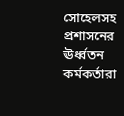সোহেলসহ প্রশাসনের ঊর্ধ্বতন কর্মকর্তারা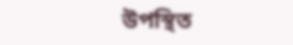উপস্থিত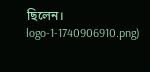ছিলেন।
logo-1-1740906910.png)